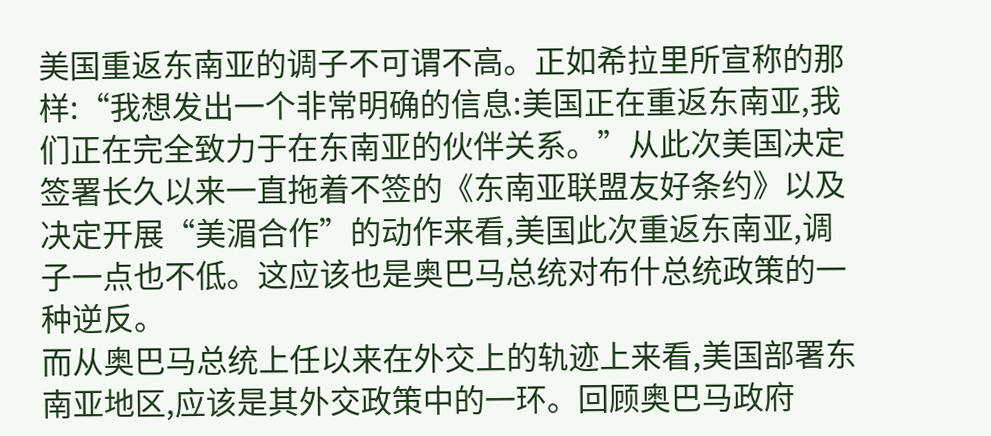美国重返东南亚的调子不可谓不高。正如希拉里所宣称的那样:“我想发出一个非常明确的信息:美国正在重返东南亚,我们正在完全致力于在东南亚的伙伴关系。”从此次美国决定签署长久以来一直拖着不签的《东南亚联盟友好条约》以及决定开展“美湄合作”的动作来看,美国此次重返东南亚,调子一点也不低。这应该也是奥巴马总统对布什总统政策的一种逆反。
而从奥巴马总统上任以来在外交上的轨迹上来看,美国部署东南亚地区,应该是其外交政策中的一环。回顾奥巴马政府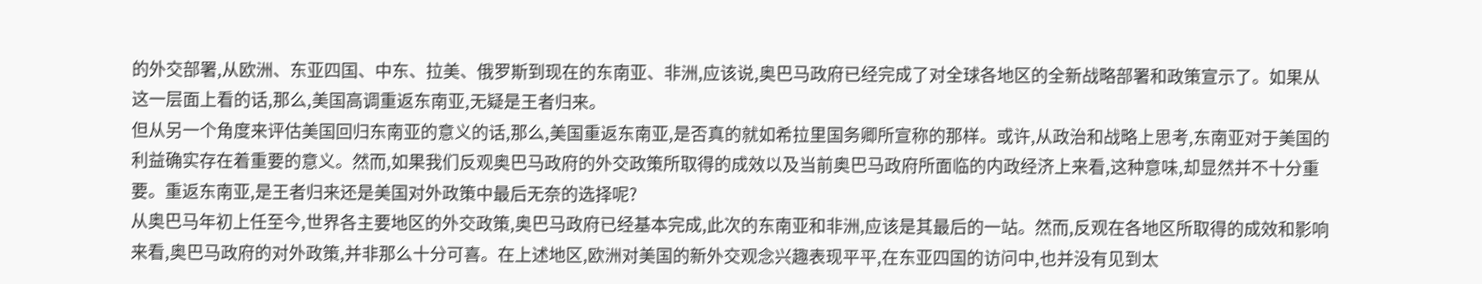的外交部署,从欧洲、东亚四国、中东、拉美、俄罗斯到现在的东南亚、非洲,应该说,奥巴马政府已经完成了对全球各地区的全新战略部署和政策宣示了。如果从这一层面上看的话,那么,美国高调重返东南亚,无疑是王者归来。
但从另一个角度来评估美国回归东南亚的意义的话,那么,美国重返东南亚,是否真的就如希拉里国务卿所宣称的那样。或许,从政治和战略上思考,东南亚对于美国的利益确实存在着重要的意义。然而,如果我们反观奥巴马政府的外交政策所取得的成效以及当前奥巴马政府所面临的内政经济上来看,这种意味,却显然并不十分重要。重返东南亚,是王者归来还是美国对外政策中最后无奈的选择呢?
从奥巴马年初上任至今,世界各主要地区的外交政策,奥巴马政府已经基本完成,此次的东南亚和非洲,应该是其最后的一站。然而,反观在各地区所取得的成效和影响来看,奥巴马政府的对外政策,并非那么十分可喜。在上述地区,欧洲对美国的新外交观念兴趣表现平平,在东亚四国的访问中,也并没有见到太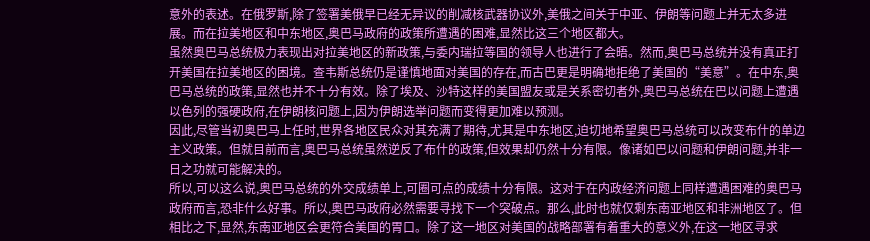意外的表述。在俄罗斯,除了签署美俄早已经无异议的削减核武器协议外,美俄之间关于中亚、伊朗等问题上并无太多进展。而在拉美地区和中东地区,奥巴马政府的政策所遭遇的困难,显然比这三个地区都大。
虽然奥巴马总统极力表现出对拉美地区的新政策,与委内瑞拉等国的领导人也进行了会晤。然而,奥巴马总统并没有真正打开美国在拉美地区的困境。查韦斯总统仍是谨慎地面对美国的存在,而古巴更是明确地拒绝了美国的“美意”。在中东,奥巴马总统的政策,显然也并不十分有效。除了埃及、沙特这样的美国盟友或是关系密切者外,奥巴马总统在巴以问题上遭遇以色列的强硬政府,在伊朗核问题上,因为伊朗选举问题而变得更加难以预测。
因此,尽管当初奥巴马上任时,世界各地区民众对其充满了期待,尤其是中东地区,迫切地希望奥巴马总统可以改变布什的单边主义政策。但就目前而言,奥巴马总统虽然逆反了布什的政策,但效果却仍然十分有限。像诸如巴以问题和伊朗问题,并非一日之功就可能解决的。
所以,可以这么说,奥巴马总统的外交成绩单上,可圈可点的成绩十分有限。这对于在内政经济问题上同样遭遇困难的奥巴马政府而言,恐非什么好事。所以,奥巴马政府必然需要寻找下一个突破点。那么,此时也就仅剩东南亚地区和非洲地区了。但相比之下,显然,东南亚地区会更符合美国的胃口。除了这一地区对美国的战略部署有着重大的意义外,在这一地区寻求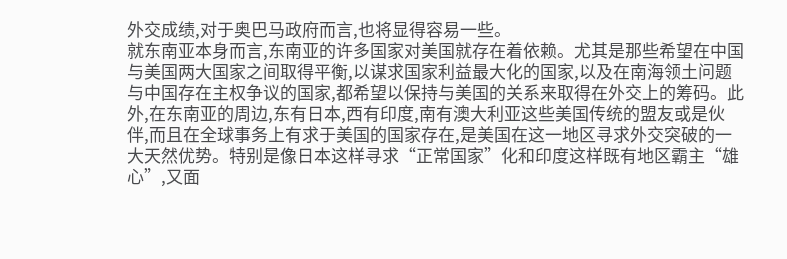外交成绩,对于奥巴马政府而言,也将显得容易一些。
就东南亚本身而言,东南亚的许多国家对美国就存在着依赖。尤其是那些希望在中国与美国两大国家之间取得平衡,以谋求国家利益最大化的国家,以及在南海领土问题与中国存在主权争议的国家,都希望以保持与美国的关系来取得在外交上的筹码。此外,在东南亚的周边,东有日本,西有印度,南有澳大利亚这些美国传统的盟友或是伙伴,而且在全球事务上有求于美国的国家存在,是美国在这一地区寻求外交突破的一大天然优势。特别是像日本这样寻求“正常国家”化和印度这样既有地区霸主“雄心”,又面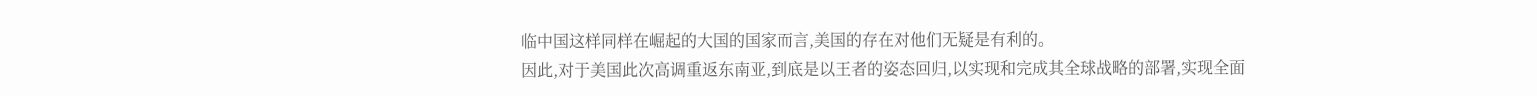临中国这样同样在崛起的大国的国家而言,美国的存在对他们无疑是有利的。
因此,对于美国此次高调重返东南亚,到底是以王者的姿态回归,以实现和完成其全球战略的部署,实现全面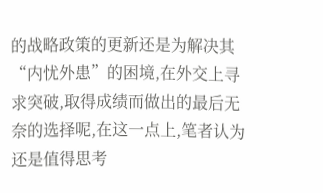的战略政策的更新还是为解决其“内忧外患”的困境,在外交上寻求突破,取得成绩而做出的最后无奈的选择呢,在这一点上,笔者认为还是值得思考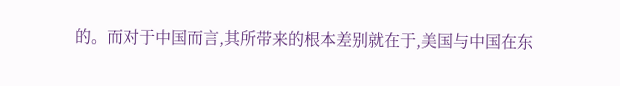的。而对于中国而言,其所带来的根本差别就在于,美国与中国在东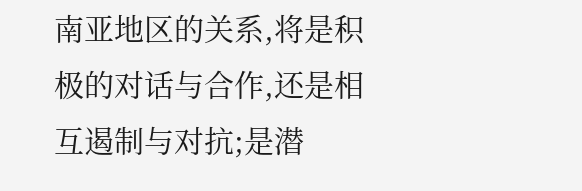南亚地区的关系,将是积极的对话与合作,还是相互遏制与对抗;是潜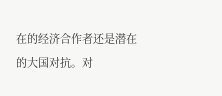在的经济合作者还是潜在的大国对抗。对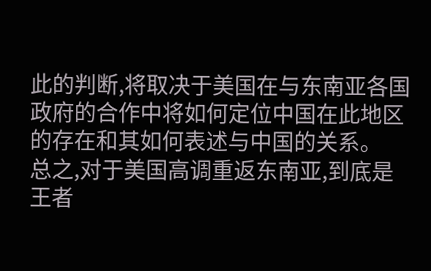此的判断,将取决于美国在与东南亚各国政府的合作中将如何定位中国在此地区的存在和其如何表述与中国的关系。
总之,对于美国高调重返东南亚,到底是王者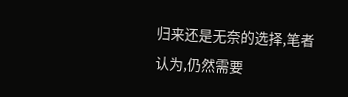归来还是无奈的选择,笔者认为,仍然需要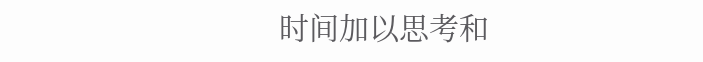时间加以思考和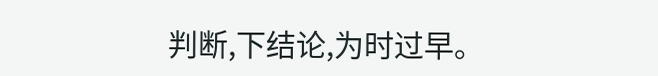判断,下结论,为时过早。